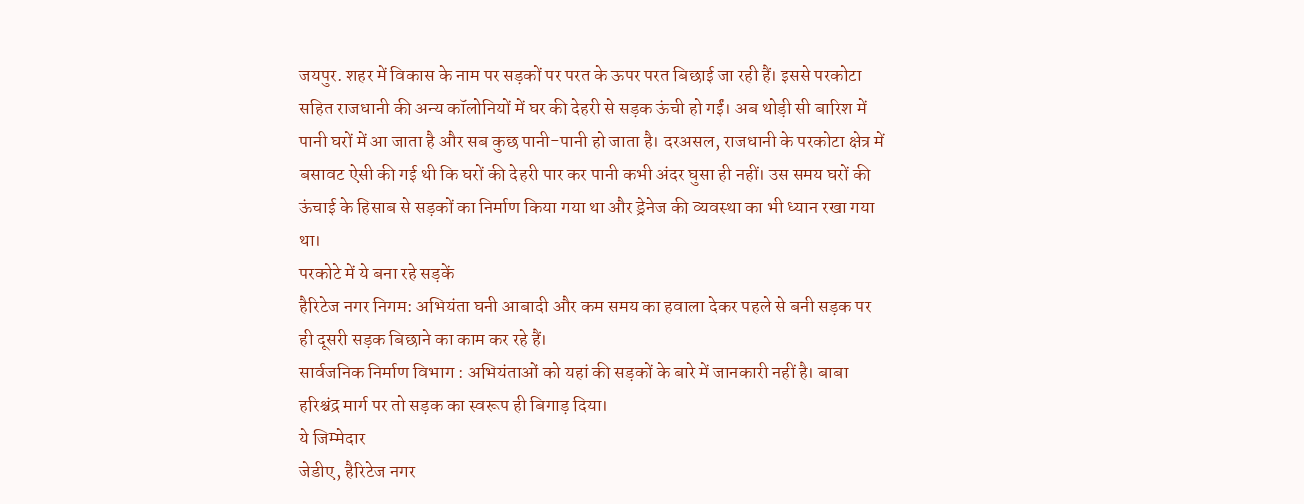जयपुर. शहर में विकास के नाम पर सड़कों पर परत के ऊपर परत बिछाई जा रही हैं। इससे परकोटा सहित राजधानी की अन्य कॉलोनियों में घर की देहरी से सड़क ऊंची हो गईं। अब थोड़ी सी बारिश में पानी घरों में आ जाता है और सब कुछ पानी-पानी हो जाता है। दरअसल, राजधानी के परकोटा क्षेत्र में बसावट ऐसी की गई थी कि घरों की देहरी पार कर पानी कभी अंदर घुसा ही नहीं। उस समय घरों की ऊंचाई के हिसाब से सड़कों का निर्माण किया गया था और ड्रेनेज की व्यवस्था का भी ध्यान रखा गया था।
परकोटे में ये बना रहे सड़कें
हैरिटेज नगर निगम: अभियंता घनी आबादी और कम समय का हवाला देकर पहले से बनी सड़क पर ही दूसरी सड़क बिछाने का काम कर रहे हैं।
सार्वजनिक निर्माण विभाग : अभियंताओं को यहां की सड़कों के बारे में जानकारी नहीं है। बाबा हरिश्चंद्र मार्ग पर तो सड़क का स्वरूप ही बिगाड़ दिया।
ये जिम्मेदार
जेडीए, हैरिटेज नगर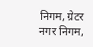निगम, ग्रेटर नगर निगम,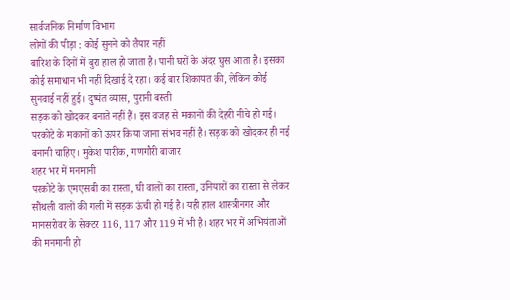सार्वजनिक निर्माण विभाग
लोगों की पीड़ा : कोई सुनने को तैयार नहीं
बारिश के दिनों में बुरा हाल हो जाता है। पानी घरों के अंदर घुस आता है। इसका कोई समाधान भी नहीं दिखाई दे रहा। कई बार शिकायत की, लेकिन कोई सुनवाई नहीं हुई। दुष्यंत व्यास, पुरानी बस्ती
सड़क को खोदकर बनाते नहीं हैं। इस वजह से मकानों की देहरी नीचे हो गई। परकोटे के मकानों को ऊपर किया जाना संभव नहीं है। सड़क को खोदकर ही नई बनानी चाहिए। मुकेश पारीक, गणगौरी बाजार
शहर भर में मनमानी
परकोटे के एमएसबी का रास्ता, घी वालों का रास्ता, उनियारों का रास्ता से लेकर सौंथली वालों की गली में सड़क ऊंची हो गई है। यही हाल शास्त्रीनगर और मानसरोवर के सेक्टर 116, 117 और 119 में भी है। शहर भर में अभियंताओं की मनमानी हो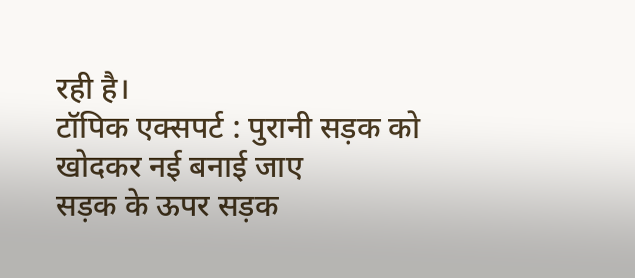रही है।
टॉपिक एक्सपर्ट : पुरानी सड़क को खोदकर नई बनाई जाए
सड़क के ऊपर सड़क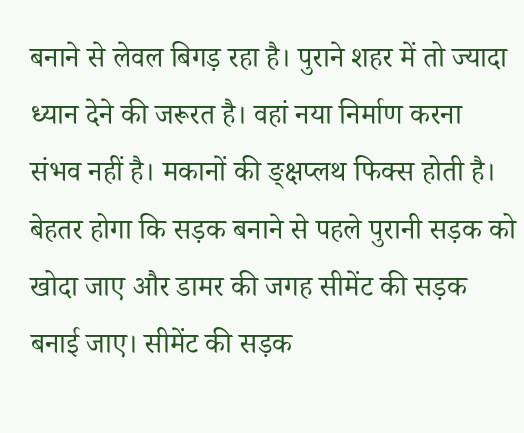बनाने से लेवल बिगड़ रहा है। पुराने शहर में तो ज्यादा ध्यान देने की जरूरत है। वहां नया निर्माण करना संभव नहीं है। मकानों की ङ्क्षप्लथ फिक्स होती है। बेहतर होगा कि सड़क बनाने से पहले पुरानी सड़क को खोदा जाए और डामर की जगह सीमेंट की सड़क बनाई जाए। सीमेंट की सड़क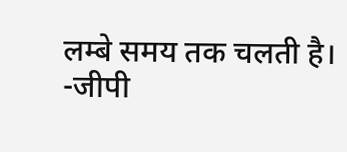लम्बे समय तक चलती है।
-जीपी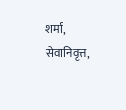शर्मा, सेवानिवृत्त,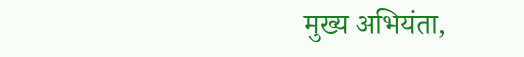मुख्य अभियंता,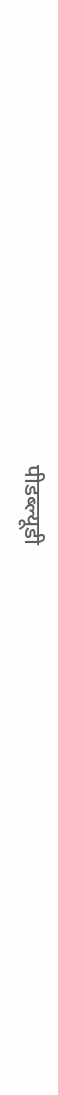पीडब्ल्यूडी